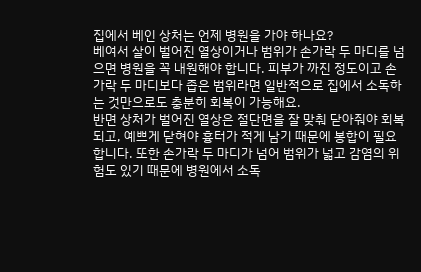집에서 베인 상처는 언제 병원을 가야 하나요?
베여서 살이 벌어진 열상이거나 범위가 손가락 두 마디를 넘으면 병원을 꼭 내원해야 합니다. 피부가 까진 정도이고 손가락 두 마디보다 좁은 범위라면 일반적으로 집에서 소독하는 것만으로도 충분히 회복이 가능해요.
반면 상처가 벌어진 열상은 절단면을 잘 맞춰 닫아줘야 회복되고, 예쁘게 닫혀야 흉터가 적게 남기 때문에 봉합이 필요합니다. 또한 손가락 두 마디가 넘어 범위가 넓고 감염의 위험도 있기 때문에 병원에서 소독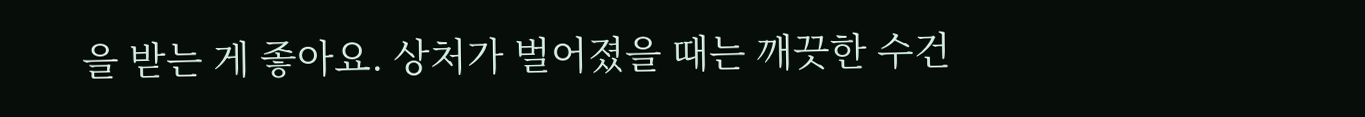을 받는 게 좋아요. 상처가 벌어졌을 때는 깨끗한 수건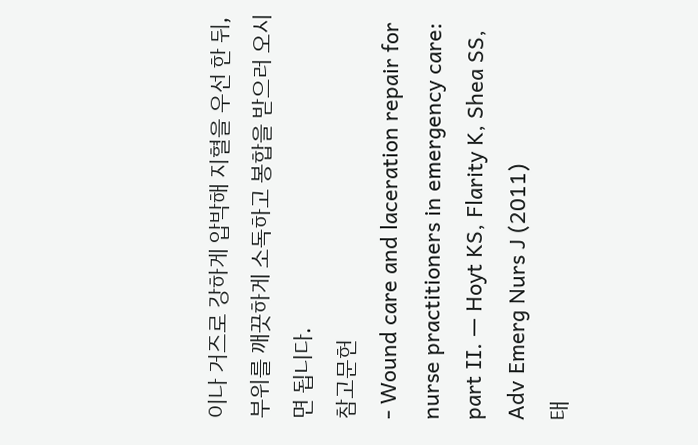이나 거즈로 강하게 압박해 지혈을 우선 한 뒤, 부위를 깨끗하게 소독하고 봉합을 받으러 오시면 됩니다.
참고문헌
- Wound care and laceration repair for nurse practitioners in emergency care: part II. — Hoyt KS, Flarity K, Shea SS, Adv Emerg Nurs J (2011)
태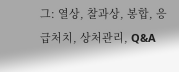그: 열상, 찰과상, 봉합, 응급처치, 상처관리, Q&A